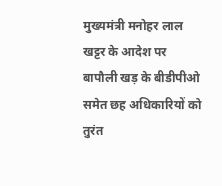मुख्यमंत्री मनोहर लाल खट्टर के आदेश पर बापौली खड़ के बीडीपीओ समेत छह अधिकारियों को तुरंत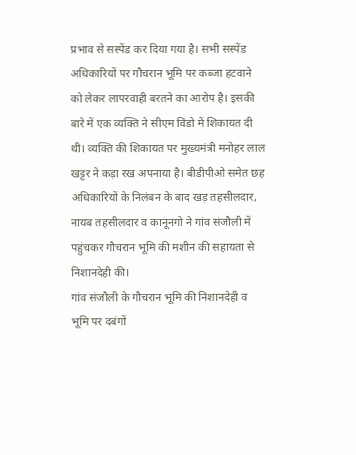प्रभाव से सस्पेंड कर दिया गया है। सभी सस्पेंड अधिकारियों पर गौचरान भूमि पर कब्जा हटवाने को लेकर लापरवाही बरतने का आरोप है। इसकी बारे में एक व्यक्ति ने सीएम विंडो में शिकायत दी थी। व्यक्ति की शिकायत पर मुख्यमंत्री मनोहर लाल खट्टर ने कड़ा रख अपनाया है। बीडीपीओ समेत छह अधिकारियों के निलंबन के बाद खड़ तहसीलदार, नायब तहसीलदार व कानूनगो ने गांव संजौली में पहुंचकर गौचरान भूमि की मशीन की सहायता से निशानदेही की।
गांव संजौली के गौचरान भूमि की निशानदेही व भूमि पर दबंगों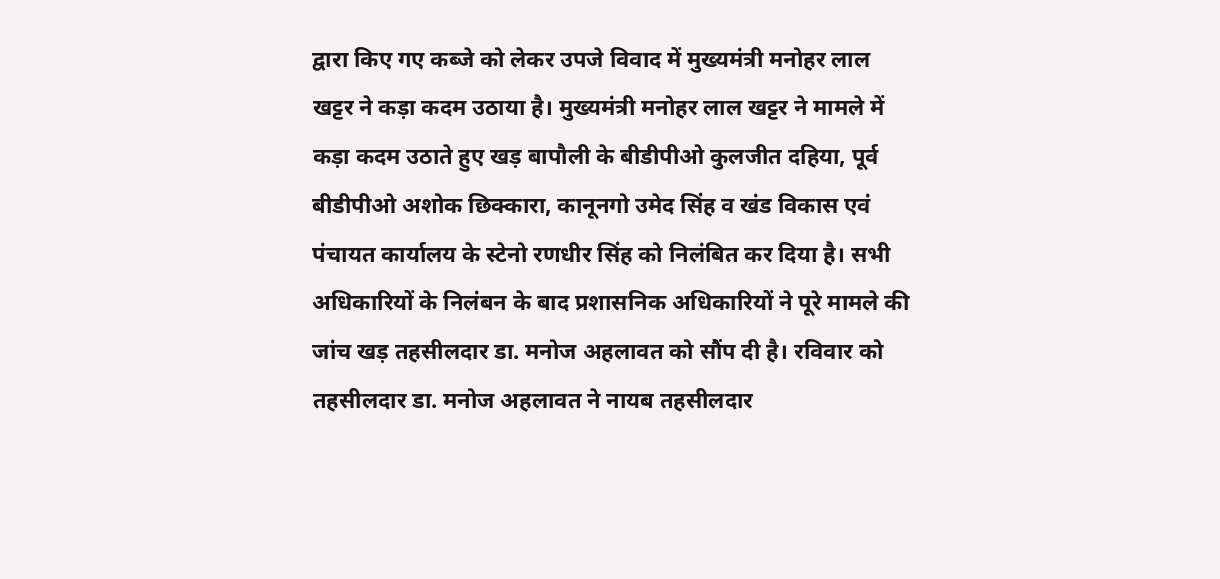द्वारा किए गए कब्जे को लेकर उपजे विवाद में मुख्यमंत्री मनोहर लाल खट्टर ने कड़ा कदम उठाया है। मुख्यमंत्री मनोहर लाल खट्टर ने मामले में कड़ा कदम उठाते हुए खड़ बापौली के बीडीपीओ कुलजीत दहिया, पूर्व बीडीपीओ अशोक छिक्कारा, कानूनगो उमेद सिंह व खंड विकास एवं पंचायत कार्यालय के स्टेनो रणधीर सिंह को निलंबित कर दिया है। सभी अधिकारियों के निलंबन के बाद प्रशासनिक अधिकारियों ने पूरे मामले की जांच खड़ तहसीलदार डा. मनोज अहलावत को सौंप दी है। रविवार को तहसीलदार डा. मनोज अहलावत ने नायब तहसीलदार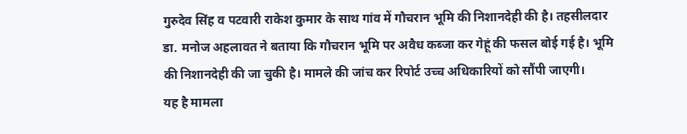गुरुदेव सिंह व पटवारी राकेश कुमार के साथ गांव में गौचरान भूमि की निशानदेही की है। तहसीलदार डा. मनोज अहलावत ने बताया कि गौचरान भूमि पर अवैध कब्जा कर गेहूं की फसल बोई गई है। भूमि की निशानदेही की जा चुकी है। मामले की जांच कर रिपोर्ट उच्च अधिकारियों को सौंपी जाएगी।
यह है मामला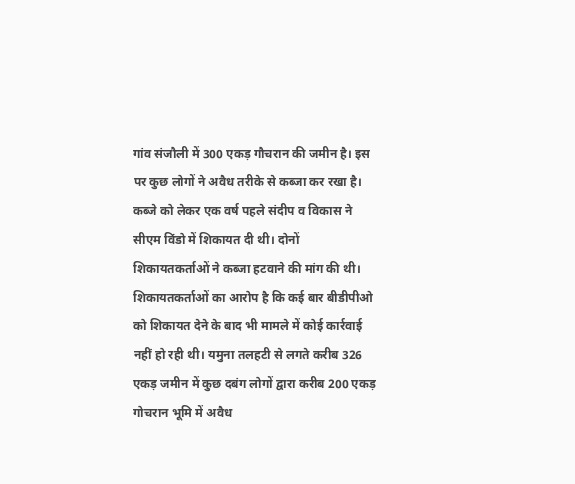गांव संजौली में 300 एकड़ गौचरान की जमीन है। इस पर कुछ लोगों ने अवैध तरीके से कब्जा कर रखा है। कब्जे को लेकर एक वर्ष पहले संदीप व विकास ने सीएम विंडो में शिकायत दी थी। दोनों शिकायतकर्ताओं ने कब्जा हटवाने की मांग की थी। शिकायतकर्ताओं का आरोप है कि कई बार बीडीपीओ को शिकायत देने के बाद भी मामले में कोई कार्रवाई नहीं हो रही थी। यमुना तलहटी से लगते करीब 326 एकड़ जमीन में कुछ दबंग लोगों द्वारा करीब 200 एकड़ गोचरान भूमि में अवैध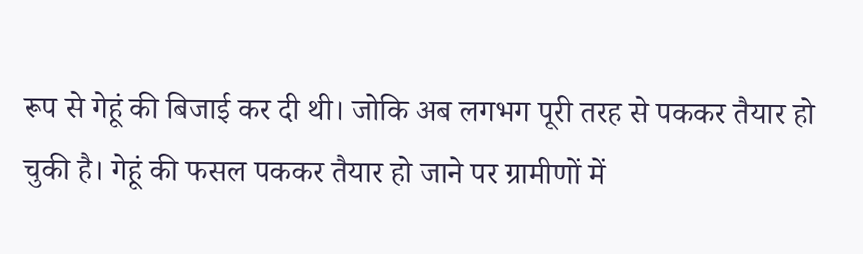रूप से गेहूं की बिजाई कर दी थी। जोकि अब लगभग पूरी तरह से पककर तैयार हो चुकी है। गेहूं की फसल पककर तैयार हो जाने पर ग्रामीणों में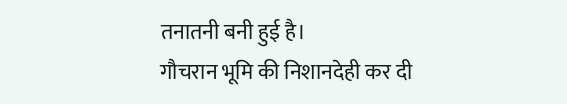तनातनी बनी हुई है।
गौचरान भूमि की निशानदेही कर दी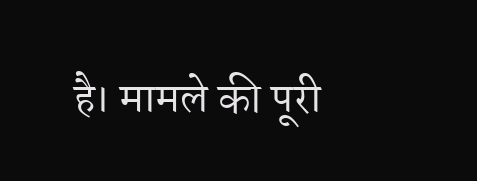है। मामले की पूरी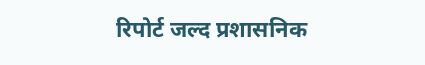रिपोर्ट जल्द प्रशासनिक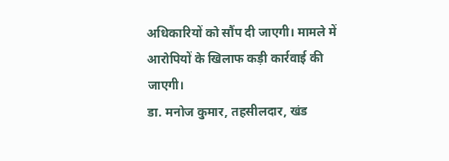अधिकारियों को सौंप दी जाएगी। मामले में आरोपियों के खिलाफ कड़ी कार्रवाई की जाएगी।
डा. मनोज कुमार, तहसीलदार, खंड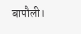बापौली।